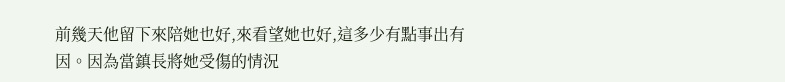前幾天他留下來陪她也好,來看望她也好,這多少有點事出有因。因為當鎮長將她受傷的情況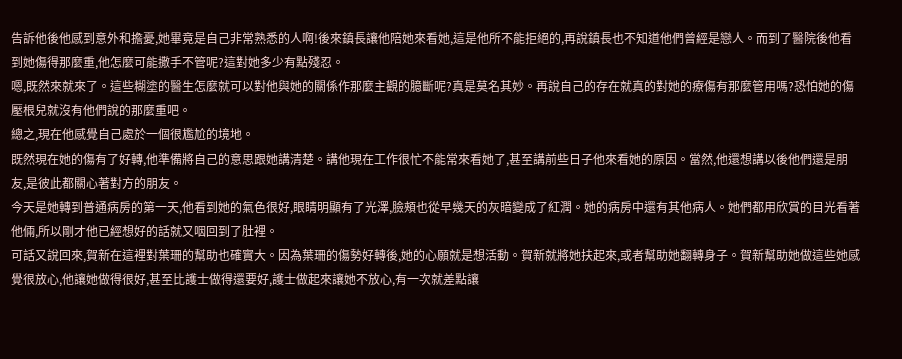告訴他後他感到意外和擔憂,她畢竟是自己非常熟悉的人啊!後來鎮長讓他陪她來看她,這是他所不能拒絕的,再說鎮長也不知道他們曾經是戀人。而到了醫院後他看到她傷得那麼重,他怎麼可能撒手不管呢?這對她多少有點殘忍。
嗯,既然來就來了。這些糊塗的醫生怎麼就可以對他與她的關係作那麼主觀的臆斷呢?真是莫名其妙。再說自己的存在就真的對她的療傷有那麼管用嗎?恐怕她的傷壓根兒就沒有他們說的那麼重吧。
總之,現在他感覺自己處於一個很尷尬的境地。
既然現在她的傷有了好轉,他準備將自己的意思跟她講清楚。講他現在工作很忙不能常來看她了,甚至講前些日子他來看她的原因。當然,他還想講以後他們還是朋友,是彼此都關心著對方的朋友。
今天是她轉到普通病房的第一天,他看到她的氣色很好,眼睛明顯有了光澤,臉頰也從早幾天的灰暗變成了紅潤。她的病房中還有其他病人。她們都用欣賞的目光看著他倆,所以剛才他已經想好的話就又咽回到了肚裡。
可話又說回來,賀新在這裡對葉珊的幫助也確實大。因為葉珊的傷勢好轉後,她的心願就是想活動。賀新就將她扶起來,或者幫助她翻轉身子。賀新幫助她做這些她感覺很放心,他讓她做得很好,甚至比護士做得還要好,護士做起來讓她不放心,有一次就差點讓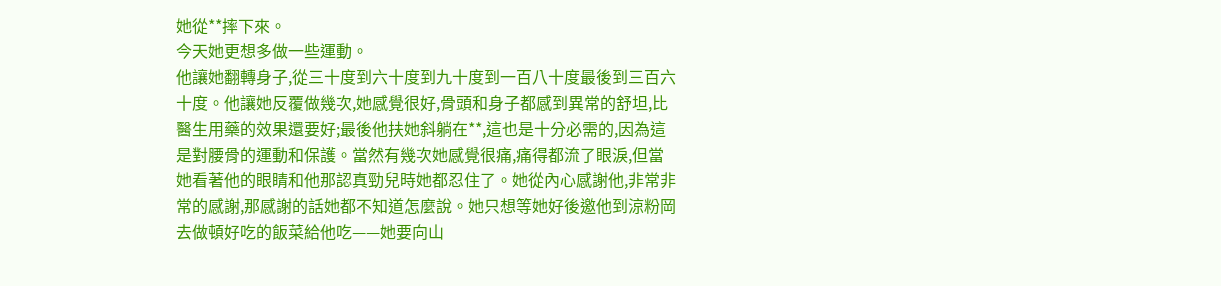她從**摔下來。
今天她更想多做一些運動。
他讓她翻轉身子,從三十度到六十度到九十度到一百八十度最後到三百六十度。他讓她反覆做幾次,她感覺很好,骨頭和身子都感到異常的舒坦,比醫生用藥的效果還要好;最後他扶她斜躺在**,這也是十分必需的,因為這是對腰骨的運動和保護。當然有幾次她感覺很痛,痛得都流了眼淚,但當她看著他的眼睛和他那認真勁兒時她都忍住了。她從內心感謝他,非常非常的感謝,那感謝的話她都不知道怎麼說。她只想等她好後邀他到涼粉岡去做頓好吃的飯菜給他吃——她要向山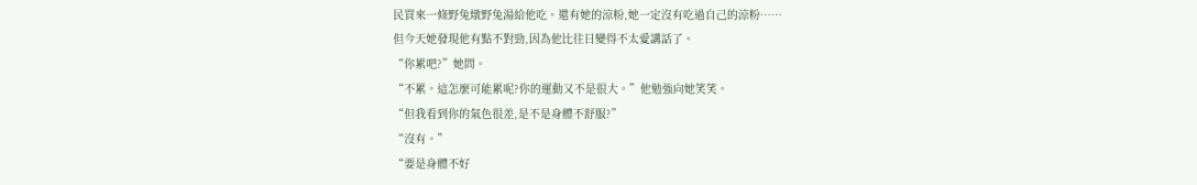民買來一條野兔燉野兔湯給他吃。還有她的涼粉,她一定沒有吃過自己的涼粉……
但今天她發現他有點不對勁,因為他比往日變得不太愛講話了。
“你累吧?”她問。
“不累。這怎麼可能累呢?你的運動又不是很大。”他勉強向她笑笑。
“但我看到你的氣色很差,是不是身體不舒服?”
“沒有。”
“要是身體不好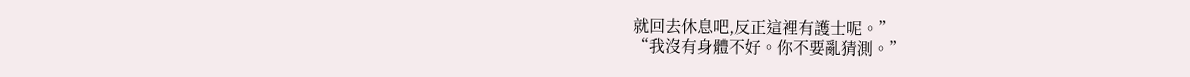就回去休息吧,反正這裡有護士呢。”
“我沒有身體不好。你不要亂猜測。”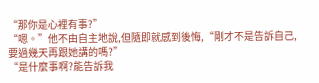“那你是心裡有事?”
“嗯。”他不由自主地說,但隨即就感到後悔,“剛才不是告訴自己,要過幾天再跟她講的嗎?”
“是什麼事啊?能告訴我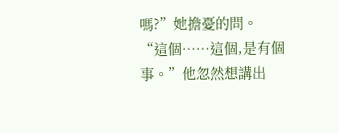嗎?”她擔憂的問。
“這個……這個,是有個事。”他忽然想講出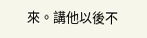來。講他以後不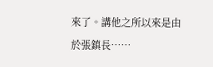來了。講他之所以來是由於張鎮長……